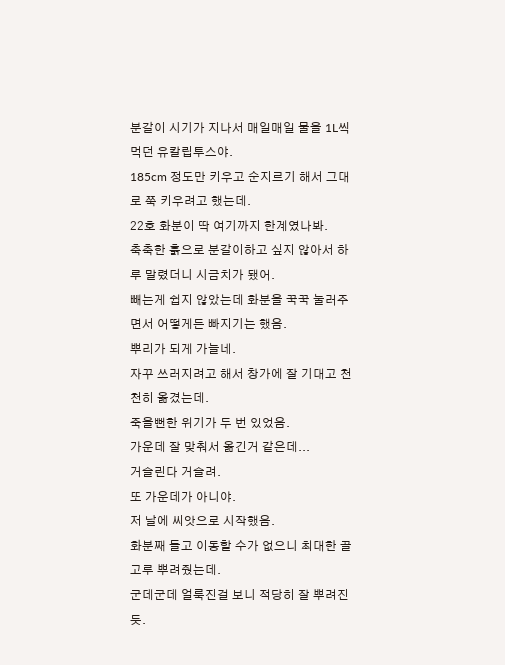분갈이 시기가 지나서 매일매일 물을 1L씩 먹던 유칼립투스야.
185cm 정도만 키우고 순지르기 해서 그대로 쭉 키우려고 했는데.
22호 화분이 딱 여기까지 한계였나봐.
축축한 흙으로 분갈이하고 싶지 않아서 하루 말렸더니 시금치가 됐어.
빼는게 쉽지 않았는데 화분을 꾹꾹 눌러주면서 어떻게든 빠지기는 했음.
뿌리가 되게 가늘네.
자꾸 쓰러지려고 해서 창가에 잘 기대고 천천히 옮겼는데.
죽을뻔한 위기가 두 번 있었음.
가운데 잘 맞춰서 옮긴거 같은데...
거슬린다 거슬려.
또 가운데가 아니야.
저 날에 씨앗으로 시작했음.
화분째 들고 이동할 수가 없으니 최대한 골고루 뿌려줬는데.
군데군데 얼룩진걸 보니 적당히 잘 뿌려진 듯.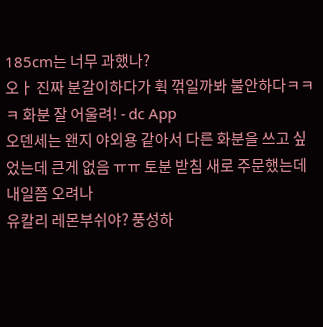185cm는 너무 과했나?
오ㅏ 진짜 분갈이하다가 휙 꺾일까봐 불안하다ㅋㅋㅋ 화분 잘 어울려! - dc App
오덴세는 왠지 야외용 같아서 다른 화분을 쓰고 싶었는데 큰게 없음 ㅠㅠ 토분 받침 새로 주문했는데 내일쯤 오려나
유칼리 레몬부쉬야? 풍성하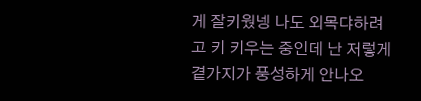게 잘키웠넹 나도 외목댜하려고 키 키우는 중인데 난 저렇게 곁가지가 풍성하게 안나오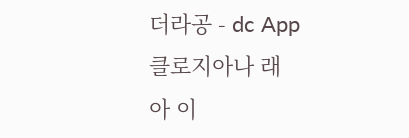더라공 - dc App
클로지아나 래
아 이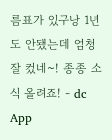름표가 있구낭 1년도 안됐는데 엄청 잘 컸네~! 종종 소식 올려죠! - dc App